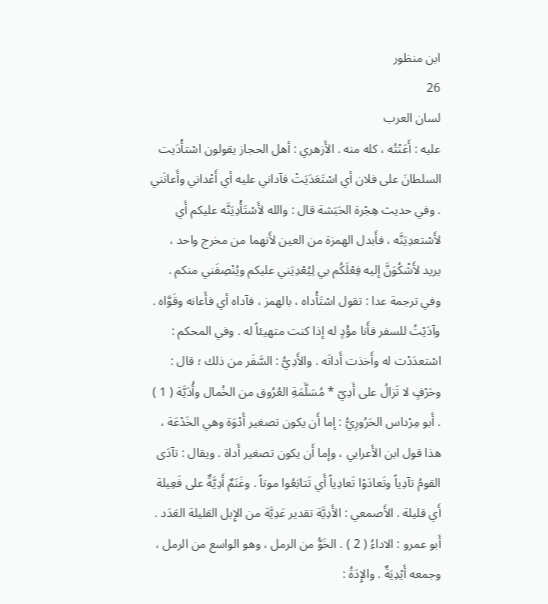ابن منظور
26
لسان العرب
عليه : أَعَنْتُه ، كله منه . الأَزهري : أهل الحجاز يقولون اسْتأْدَيت السلطانَ على فلان أي اسْتَعَدَيَتْ فآداني عليه أي أَعْداني وأَعانَني . وفي حديث هِجْرة الحَبَشة قال : والله لأَسْتَأْدِيَنَّه عليكم أَي لأَسْتعدِيَنَّه ، فأَبدل الهمزة من العين لأَنهما من مخرج واحد ، يريد لأَشْكُوَنَّ إليه فِعْلَكُم بي لِيُعْدِيَني عليكم ويُنْصِفَني منكم . وفي ترجمة عدا : تقول اسْتَأْداه ، بالهمز ، فآداه أي فأَعانه وقَوَّاه . وآدَيْتُ للسفر فأَنا مؤْدٍ له إذا كنت متهيئاً له . وفي المحكم : اسْتعدَدْت له وأَخذت أَداتَه . والأَدِيُّ : السَّفَر من ذلك ؛ قال : وحَرْفٍ لا تَزالُ على أَدِيّ * مُسَلَّمَةِ العُرُوق من الخُمال وأُدَيَّة ( 1 ) . أَبو مِرْداس الحَرُورِيُّ : إما أَن يكون تصغير أَدْوَة وهي الخَدْعَة ، هذا قول ابن الأَعرابي ، وإما أَن يكون تصغير أَداة . ويقال : تآدَى القومُ تآدِياً وتَعادَوْا تَعادِياً أَي تَتابَعُوا موتاً . وغَنَمٌ أَدِيَّةٌ على فَعِيلة أَي قليلة . الأَصمعي : الأَدِيَّة تقدير عَدِيَّة من الإِبل القليلة العَدَد . أَبو عمرو : الاداءُ ( 2 ) . الخَوُّ من الرمل ، وهو الواسع من الرمل ، وجمعه أَيْدِيَةٌ . والإِدَةُ :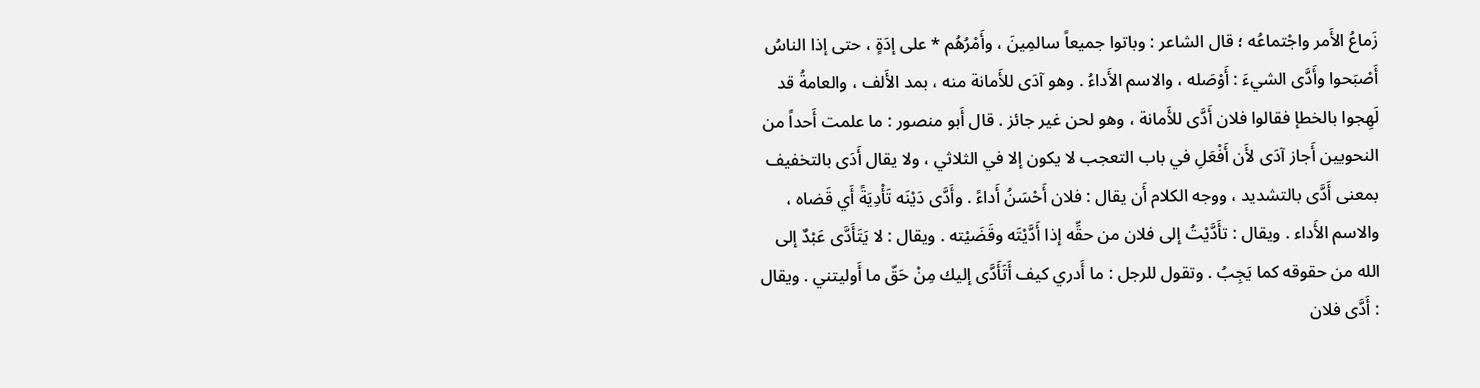زَماعُ الأَمر واجْتماعُه ؛ قال الشاعر : وباتوا جميعاً سالمِينَ ، وأَمْرُهُم * على إدَةٍ ، حتى إذا الناسُ أَصْبَحوا وأَدَّى الشيءَ : أَوْصَله ، والاسم الأَداءُ . وهو آدَى للأَمانة منه ، بمد الأَلف ، والعامةُ قد لَهِجوا بالخطإ فقالوا فلان أَدَّى للأَمانة ، وهو لحن غير جائز . قال أَبو منصور : ما علمت أَحداً من النحويين أَجاز آدَى لأَن أَفْعَلِ في باب التعجب لا يكون إلا في الثلاثي ، ولا يقال أَدَى بالتخفيف بمعنى أَدَّى بالتشديد ، ووجه الكلام أَن يقال : فلان أَحْسَنُ أَداءً . وأَدَّى دَيْنَه تَأْدِيَةً أَي قَضاه ، والاسم الأَداء . ويقال : تأَدَّيْتُ إلى فلان من حقِّه إذا أَدَّيْتَه وقَضَيْته . ويقال : لا يَتَأَدَّى عَبْدٌ إلى الله من حقوقه كما يَجِبُ . وتقول للرجل : ما أَدري كيف أَتَأَدَّى إليك مِنْ حَقّ ما أَوليتني . ويقال : أَدَّى فلان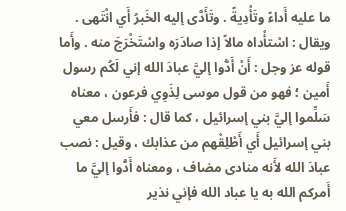ما عليه أَداءً وتَأْدِيةً . وتَأَدَّى إليه الخَبرُ أَي انْتَهى . ويقال : اسْتأْداه مالاً إذا صادَرَه واسْتَخْرَجَ منه . وأَما قوله عز وجل : أَنْ أَدُّوا إليَّ عبادَ الله إني لَكُم رسول أَمين ؛ فهو من قول موسى لِذَوِي فرعون ، معناه سَلِّموا إليَّ بني إسرائيل ، كما قال : فأَرسل معي بني إسرائيل أَي أَطْلِقْهم من عذابك ، وقيل : نصب عبادَ الله لأَنه منادى مضاف ، ومعناه أَدُّوا إليَّ ما أَمركم الله به يا عباد الله فإني نذير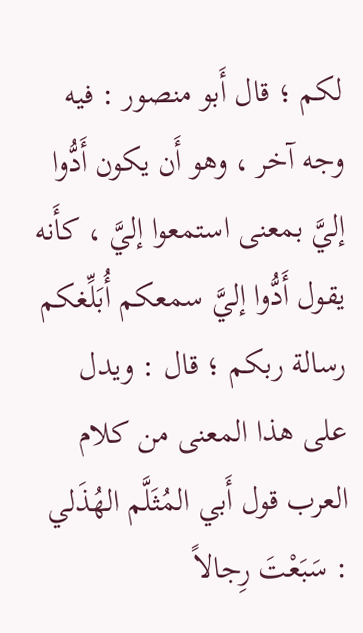لكم ؛ قال أَبو منصور : فيه وجه آخر ، وهو أَن يكون أَدُّوا إليَّ بمعنى استمعوا إليَّ ، كأَنه يقول أَدُّوا إليَّ سمعكم أُبَلِّغكم رسالة ربكم ؛ قال : ويدل على هذا المعنى من كلام العرب قول أَبي المُثَلَّم الهُذَلي : سَبَعْتَ رِجالاً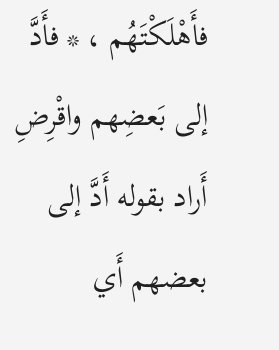فأَهْلَكْتَهُم ، * فأَدَّ إلى بَعضِهم واقْرِضِ أَراد بقوله أَدَّ إلى بعضهم أَي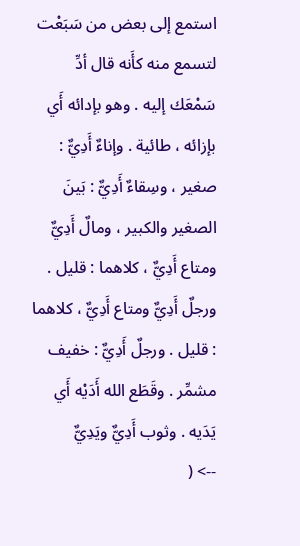استمع إلى بعض من سَبَعْت لتسمع منه كأَنه قال أدِّ سَمْعَك إليه . وهو بإدائه أَي بإزائه ، طائية . وإناءٌ أَدِيٌّ : صغير ، وسِقاءٌ أَدِيٌّ : بَينَ الصغير والكبير ، ومالٌ أَدِيٌّ ومتاع أَدِيٌّ ، كلاهما : قليل . ورجلٌ أَدِيٌّ ومتاع أَدِيٌّ ، كلاهما : قليل . ورجلٌ أَدِيٌّ : خفيف مشمِّر . وقَطَع الله أَدَيْه أَي يَدَيه . وثوب أَدِيٌّ ويَدِيٌّ
--> (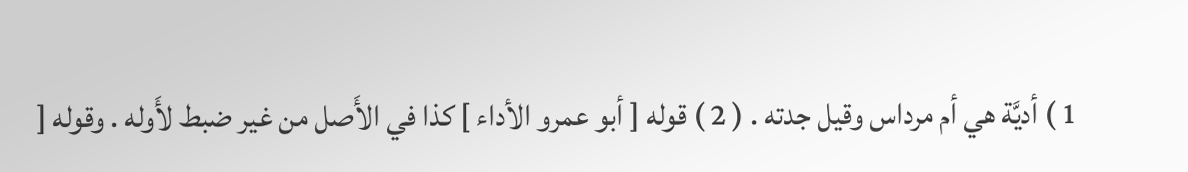1 ) أديَّة هي أم مرداس وقيل جدته . ( 2 ) قوله [ أبو عمرو الأداء ] كذا في الأَصل من غير ضبط لأَوله . وقوله [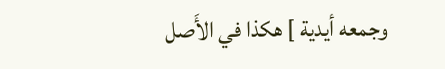وجمعه أيدية ] هكذا في الأَصل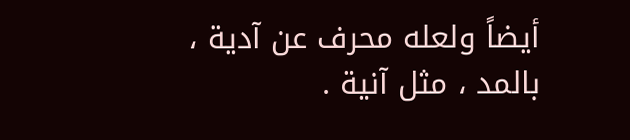أيضاً ولعله محرف عن آدية ، بالمد ، مثل آنية .